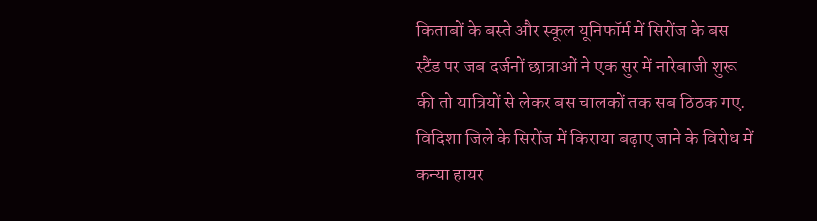किताबों के बस्ते और स्कूल यूनिफॉर्म में सिरोंज के बस स्टैंड पर जब दर्जनों छात्राओं ने एक सुर में नारेबाजी शुरू की तो यात्रियों से लेकर बस चालकों तक सब ठिठक गए. विदिशा जिले के सिरोंज में किराया बढ़ाए जाने के विरोध में कन्या हायर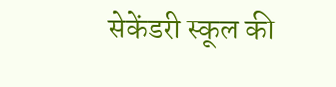सेकेंडरी स्कूल की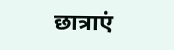छात्राएं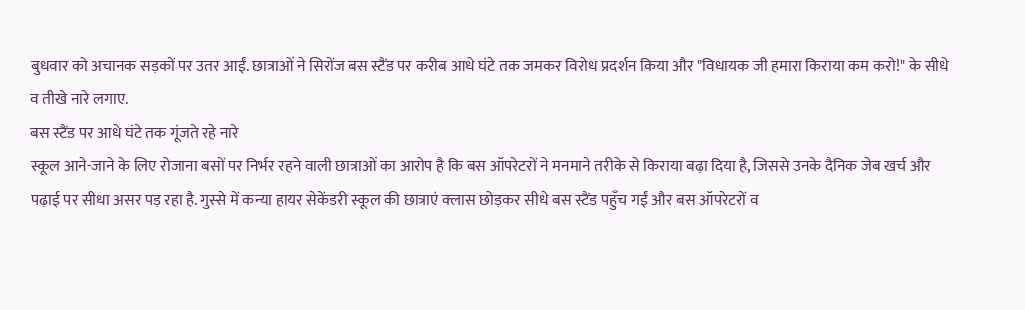बुधवार को अचानक सड़कों पर उतर आईं. छात्राओं ने सिरोंज बस स्टैंड पर करीब आधे घंटे तक जमकर विरोध प्रदर्शन किया और "विधायक जी हमारा किराया कम करो!" के सीधे व तीखे नारे लगाए.
बस स्टैंड पर आधे घंटे तक गूंजते रहे नारे
स्कूल आने-जाने के लिए रोजाना बसों पर निर्भर रहने वाली छात्राओं का आरोप है कि बस ऑपरेटरों ने मनमाने तरीके से किराया बढ़ा दिया है, जिससे उनके दैनिक जेब खर्च और पढ़ाई पर सीधा असर पड़ रहा है. गुस्से में कन्या हायर सेकेंडरी स्कूल की छात्राएं क्लास छोड़कर सीधे बस स्टैंड पहुँच गईं और बस ऑपरेटरों व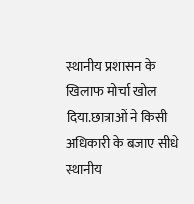स्थानीय प्रशासन के खिलाफ मोर्चा खोल दिया.छात्राओं ने किसी अधिकारी के बजाए सीधे स्थानीय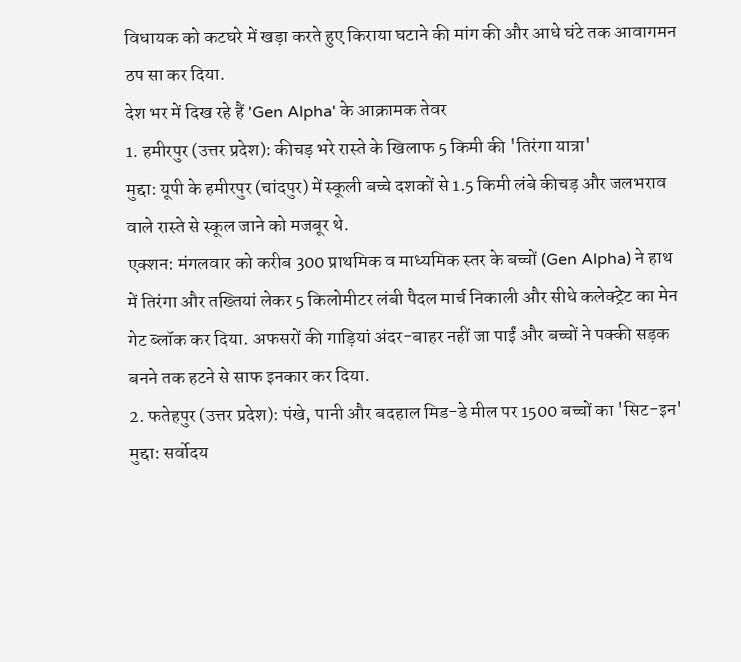विधायक को कटघरे में खड़ा करते हुए किराया घटाने की मांग की और आधे घंटे तक आवागमन ठप सा कर दिया.
देश भर में दिख रहे हैं 'Gen Alpha' के आक्रामक तेवर
1. हमीरपुर (उत्तर प्रदेश): कीचड़ भरे रास्ते के खिलाफ 5 किमी की 'तिरंगा यात्रा'
मुद्दा: यूपी के हमीरपुर (चांदपुर) में स्कूली बच्चे दशकों से 1.5 किमी लंबे कीचड़ और जलभराव वाले रास्ते से स्कूल जाने को मजबूर थे.
एक्शन: मंगलवार को करीब 300 प्राथमिक व माध्यमिक स्तर के बच्चों (Gen Alpha) ने हाथ में तिरंगा और तख्तियां लेकर 5 किलोमीटर लंबी पैदल मार्च निकाली और सीधे कलेक्ट्रेट का मेन गेट ब्लॉक कर दिया. अफसरों की गाड़ियां अंदर-बाहर नहीं जा पाईं और बच्चों ने पक्की सड़क बनने तक हटने से साफ इनकार कर दिया.
2. फतेहपुर (उत्तर प्रदेश): पंखे, पानी और बदहाल मिड-डे मील पर 1500 बच्चों का 'सिट-इन'
मुद्दा: सर्वोदय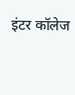इंटर कॉलेज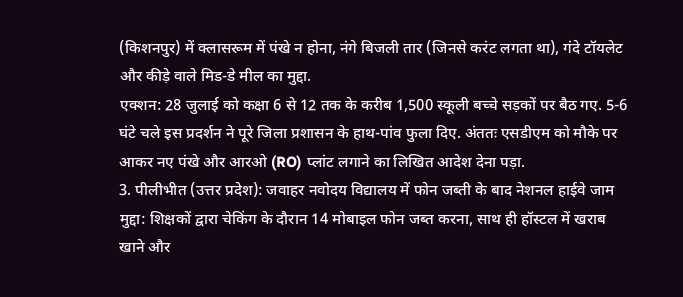(किशनपुर) में क्लासरूम में पंखे न होना, नंगे बिजली तार (जिनसे करंट लगता था), गंदे टॉयलेट और कीड़े वाले मिड-डे मील का मुद्दा.
एक्शन: 28 जुलाई को कक्षा 6 से 12 तक के करीब 1,500 स्कूली बच्चे सड़कों पर बैठ गए. 5-6 घंटे चले इस प्रदर्शन ने पूरे जिला प्रशासन के हाथ-पांव फुला दिए. अंततः एसडीएम को मौके पर आकर नए पंखे और आरओ (RO) प्लांट लगाने का लिखित आदेश देना पड़ा.
3. पीलीभीत (उत्तर प्रदेश): जवाहर नवोदय विद्यालय में फोन जब्ती के बाद नेशनल हाईवे जाम
मुद्दा: शिक्षकों द्वारा चेकिंग के दौरान 14 मोबाइल फोन जब्त करना, साथ ही हॉस्टल में खराब खाने और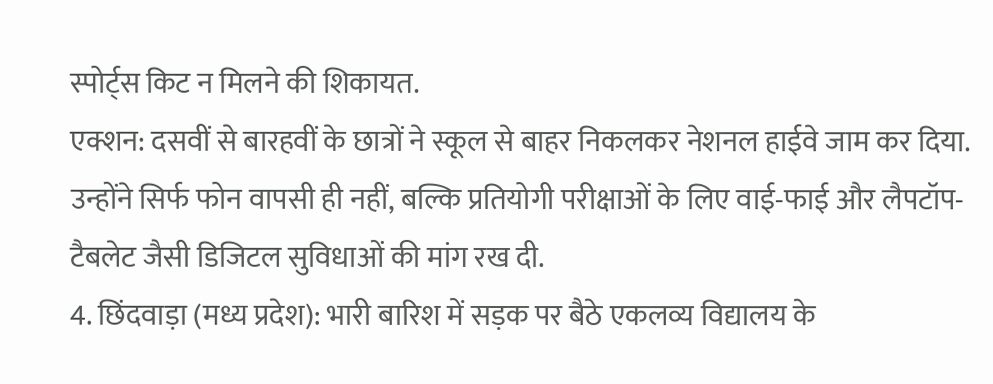स्पोर्ट्स किट न मिलने की शिकायत.
एक्शन: दसवीं से बारहवीं के छात्रों ने स्कूल से बाहर निकलकर नेशनल हाईवे जाम कर दिया. उन्होंने सिर्फ फोन वापसी ही नहीं, बल्कि प्रतियोगी परीक्षाओं के लिए वाई-फाई और लैपटॉप-टैबलेट जैसी डिजिटल सुविधाओं की मांग रख दी.
4. छिंदवाड़ा (मध्य प्रदेश): भारी बारिश में सड़क पर बैठे एकलव्य विद्यालय के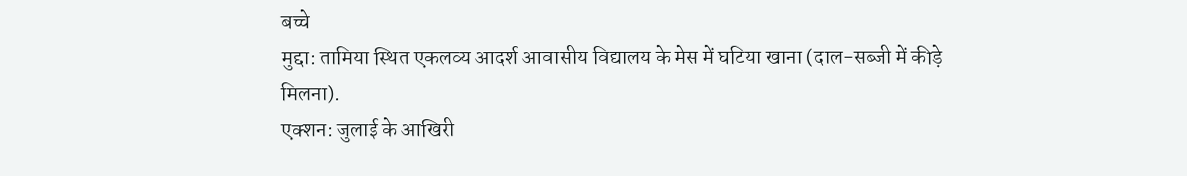बच्चे
मुद्दा: तामिया स्थित एकलव्य आदर्श आवासीय विद्यालय के मेस में घटिया खाना (दाल-सब्जी में कीड़े मिलना).
एक्शन: जुलाई के आखिरी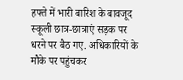हफ्ते में भारी बारिश के बावजूद स्कूली छात्र-छात्राएं सड़क पर धरने पर बैठ गए. अधिकारियों के मौके पर पहुंचकर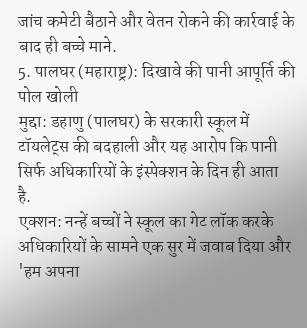जांच कमेटी बैठाने और वेतन रोकने की कार्रवाई के बाद ही बच्चे माने.
5. पालघर (महाराष्ट्र): दिखावे की पानी आपूर्ति की पोल खोली
मुद्दा: डहाणु (पालघर) के सरकारी स्कूल में टॉयलेट्स की बदहाली और यह आरोप कि पानी सिर्फ अधिकारियों के इंस्पेक्शन के दिन ही आता है.
एक्शन: नन्हें बच्चों ने स्कूल का गेट लॉक करके अधिकारियों के सामने एक सुर में जवाब दिया और 'हम अपना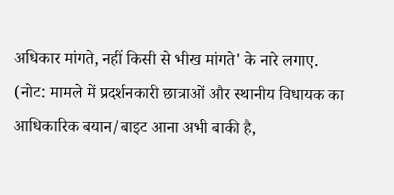अधिकार मांगते, नहीं किसी से भीख मांगते' के नारे लगाए.
(नोट: मामले में प्रदर्शनकारी छात्राओं और स्थानीय विधायक का आधिकारिक बयान/बाइट आना अभी बाकी है,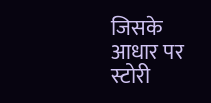जिसके आधार पर स्टोरी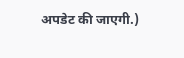अपडेट की जाएगी.)